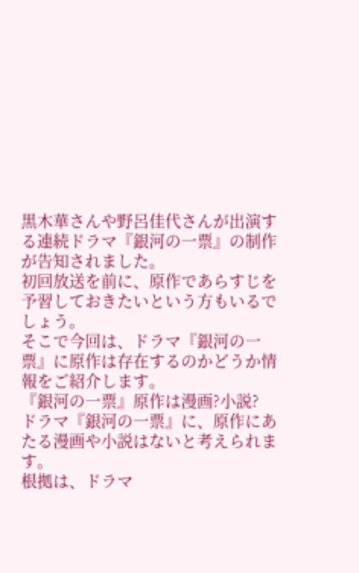黒木華さんや野呂佳代さんが出演する連続ドラマ『銀河の一票』の制作が告知されました。
初回放送を前に、原作であらすじを予習しておきたいという方もいるでしょう。
そこで今回は、ドラマ『銀河の一票』に原作は存在するのかどうか情報をご紹介します。
『銀河の一票』原作は漫画?小説?
ドラマ『銀河の一票』に、原作にあたる漫画や小説はないと考えられます。
根拠は、ドラマ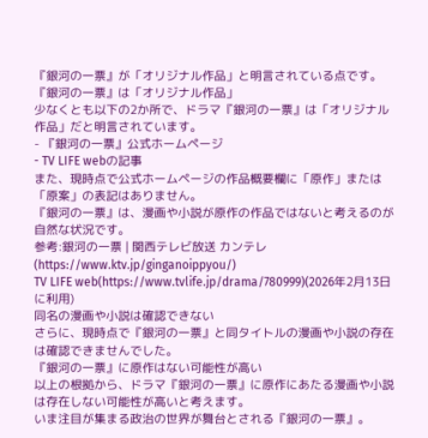『銀河の一票』が「オリジナル作品」と明言されている点です。
『銀河の一票』は「オリジナル作品」
少なくとも以下の2か所で、ドラマ『銀河の一票』は「オリジナル作品」だと明言されています。
- 『銀河の一票』公式ホームページ
- TV LIFE webの記事
また、現時点で公式ホームページの作品概要欄に「原作」または「原案」の表記はありません。
『銀河の一票』は、漫画や小説が原作の作品ではないと考えるのが自然な状況です。
参考:銀河の一票 | 関西テレビ放送 カンテレ(https://www.ktv.jp/ginganoippyou/)
TV LIFE web(https://www.tvlife.jp/drama/780999)(2026年2月13日に利用)
同名の漫画や小説は確認できない
さらに、現時点で『銀河の一票』と同タイトルの漫画や小説の存在は確認できませんでした。
『銀河の一票』に原作はない可能性が高い
以上の根拠から、ドラマ『銀河の一票』に原作にあたる漫画や小説は存在しない可能性が高いと考えます。
いま注目が集まる政治の世界が舞台とされる『銀河の一票』。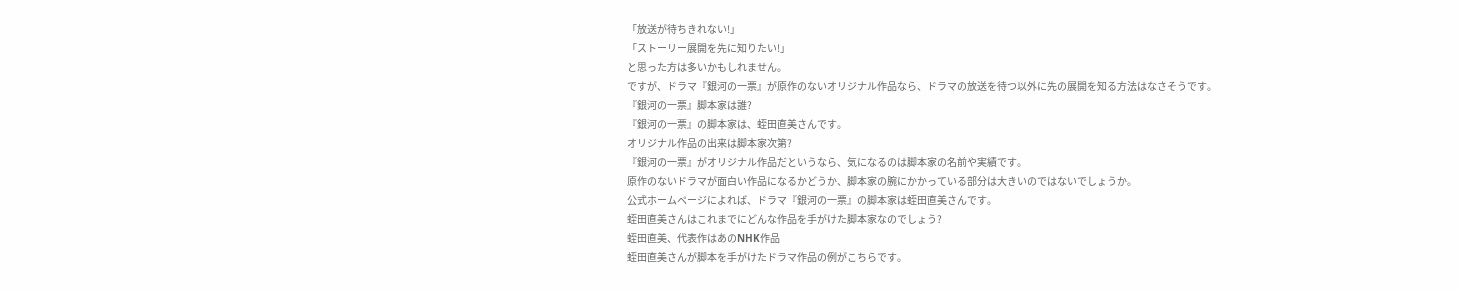「放送が待ちきれない!」
「ストーリー展開を先に知りたい!」
と思った方は多いかもしれません。
ですが、ドラマ『銀河の一票』が原作のないオリジナル作品なら、ドラマの放送を待つ以外に先の展開を知る方法はなさそうです。
『銀河の一票』脚本家は誰?
『銀河の一票』の脚本家は、蛭田直美さんです。
オリジナル作品の出来は脚本家次第?
『銀河の一票』がオリジナル作品だというなら、気になるのは脚本家の名前や実績です。
原作のないドラマが面白い作品になるかどうか、脚本家の腕にかかっている部分は大きいのではないでしょうか。
公式ホームページによれば、ドラマ『銀河の一票』の脚本家は蛭田直美さんです。
蛭田直美さんはこれまでにどんな作品を手がけた脚本家なのでしょう?
蛭田直美、代表作はあのNHK作品
蛭田直美さんが脚本を手がけたドラマ作品の例がこちらです。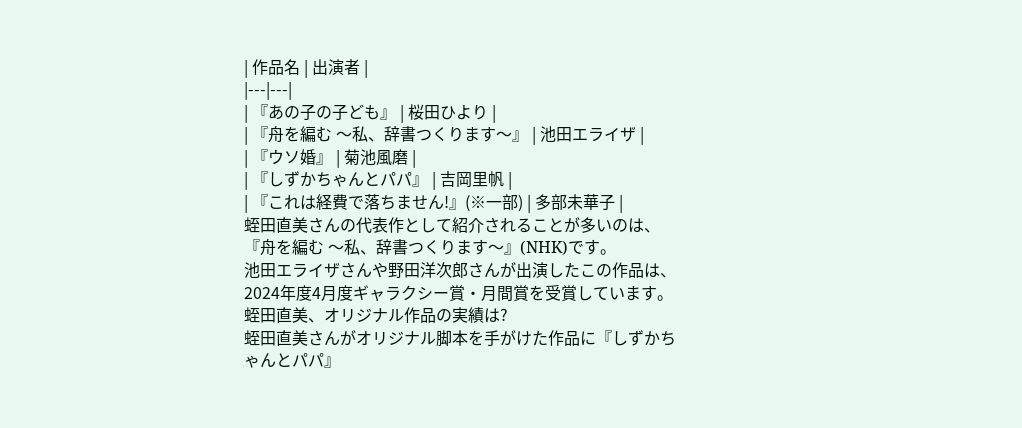| 作品名 | 出演者 |
|---|---|
| 『あの子の子ども』 | 桜田ひより |
| 『舟を編む 〜私、辞書つくります〜』 | 池田エライザ |
| 『ウソ婚』 | 菊池風磨 |
| 『しずかちゃんとパパ』 | 吉岡里帆 |
| 『これは経費で落ちません!』(※一部) | 多部未華子 |
蛭田直美さんの代表作として紹介されることが多いのは、『舟を編む 〜私、辞書つくります〜』(NHK)です。
池田エライザさんや野田洋次郎さんが出演したこの作品は、2024年度4月度ギャラクシー賞・月間賞を受賞しています。
蛭田直美、オリジナル作品の実績は?
蛭田直美さんがオリジナル脚本を手がけた作品に『しずかちゃんとパパ』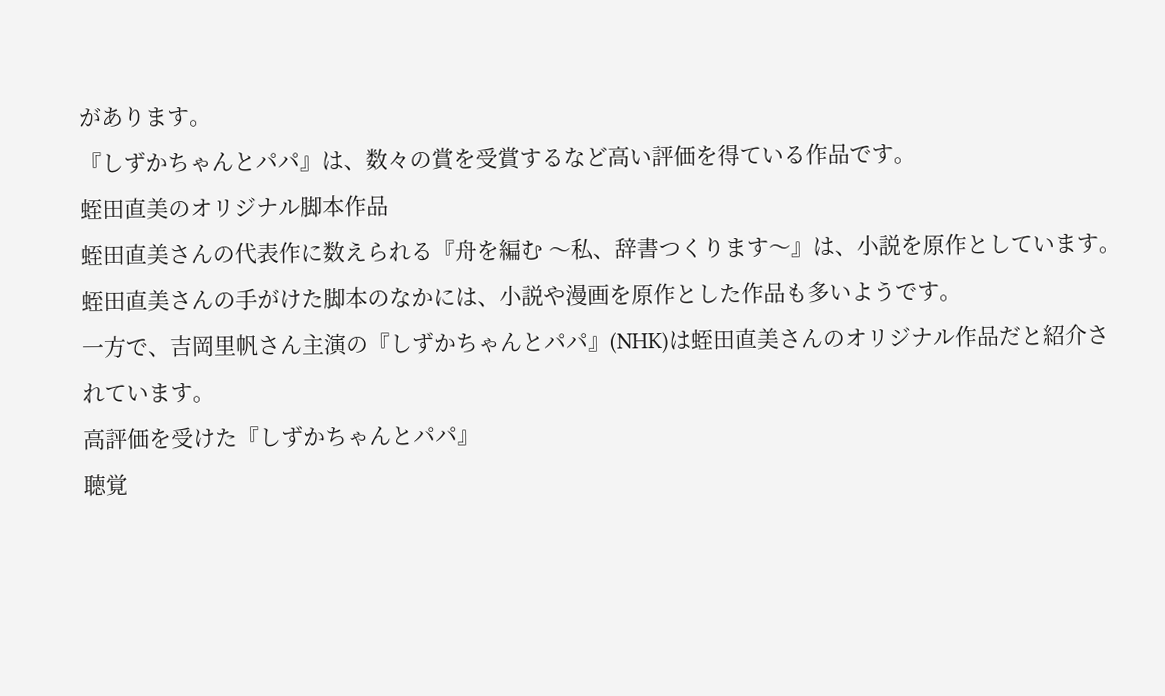があります。
『しずかちゃんとパパ』は、数々の賞を受賞するなど高い評価を得ている作品です。
蛭田直美のオリジナル脚本作品
蛭田直美さんの代表作に数えられる『舟を編む 〜私、辞書つくります〜』は、小説を原作としています。
蛭田直美さんの手がけた脚本のなかには、小説や漫画を原作とした作品も多いようです。
一方で、吉岡里帆さん主演の『しずかちゃんとパパ』(NHK)は蛭田直美さんのオリジナル作品だと紹介されています。
高評価を受けた『しずかちゃんとパパ』
聴覚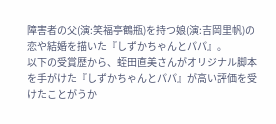障害者の父(演:笑福亭鶴瓶)を持つ娘(演:吉岡里帆)の恋や結婚を描いた『しずかちゃんとパパ』。
以下の受賞歴から、蛭田直美さんがオリジナル脚本を手がけた『しずかちゃんとパパ』が高い評価を受けたことがうか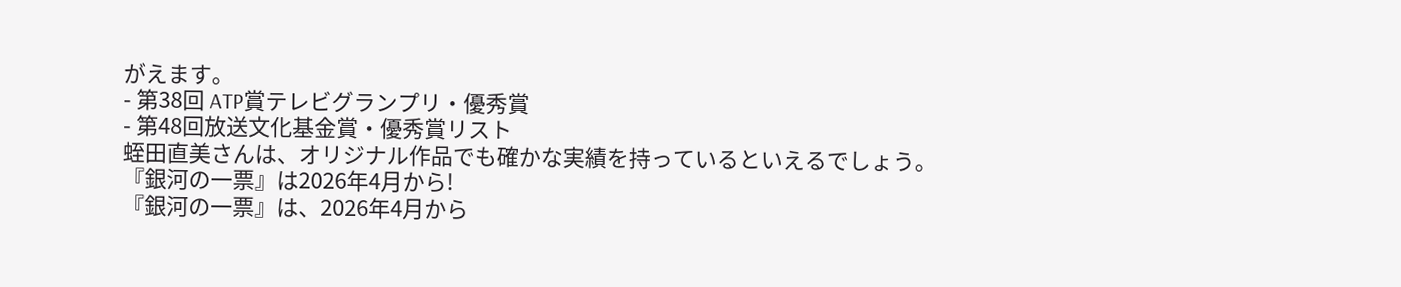がえます。
- 第38回 ATP賞テレビグランプリ・優秀賞
- 第48回放送文化基金賞・優秀賞リスト
蛭田直美さんは、オリジナル作品でも確かな実績を持っているといえるでしょう。
『銀河の一票』は2026年4月から!
『銀河の一票』は、2026年4月から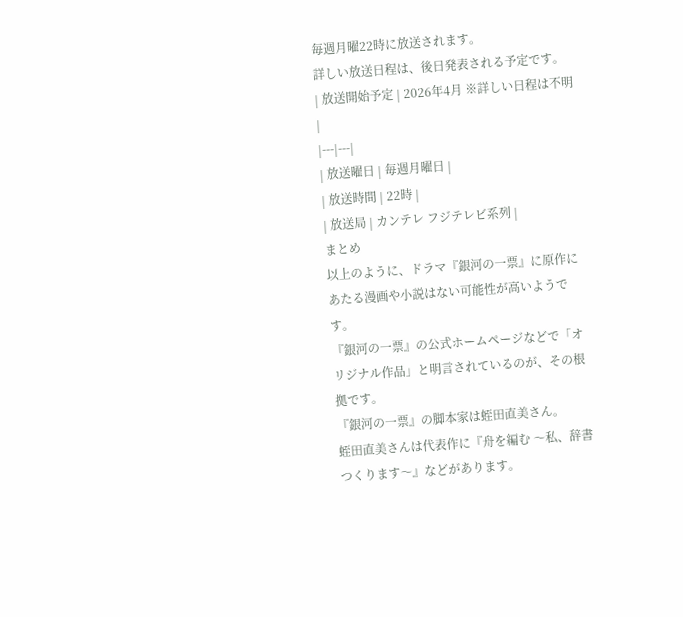毎週月曜22時に放送されます。
詳しい放送日程は、後日発表される予定です。
| 放送開始予定 | 2026年4月 ※詳しい日程は不明 |
|---|---|
| 放送曜日 | 毎週月曜日 |
| 放送時間 | 22時 |
| 放送局 | カンテレ フジテレビ系列 |
まとめ
以上のように、ドラマ『銀河の一票』に原作にあたる漫画や小説はない可能性が高いようです。
『銀河の一票』の公式ホームページなどで「オリジナル作品」と明言されているのが、その根拠です。
『銀河の一票』の脚本家は蛭田直美さん。
蛭田直美さんは代表作に『舟を編む 〜私、辞書つくります〜』などがあります。